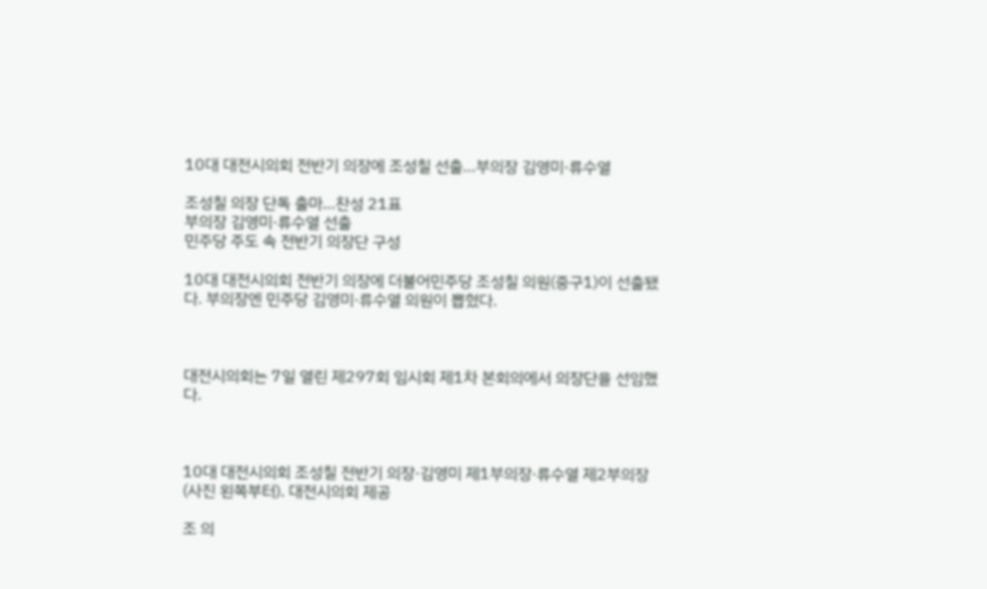10대 대전시의회 전반기 의장에 조성칠 선출…부의장 김영미·류수열

조성칠 의장 단독 출마…찬성 21표
부의장 김영미·류수열 선출
민주당 주도 속 전반기 의장단 구성

10대 대전시의회 전반기 의장에 더불어민주당 조성칠 의원(중구1)이 선출됐다. 부의장엔 민주당 김영미·류수열 의원이 뽑혔다.



대전시의회는 7일 열린 제297회 임시회 제1차 본회의에서 의장단을 선임했다.



10대 대전시의회 조성칠 전반기 의장·김영미 제1부의장·류수열 제2부의장(사진 왼쪽부터). 대전시의회 제공

조 의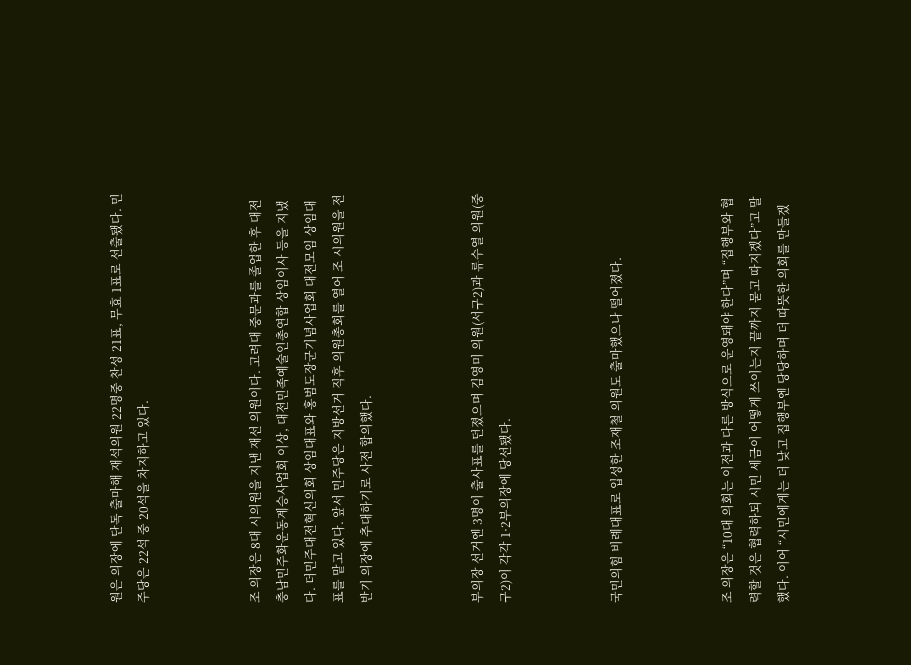원은 의장에 단독 출마해 재석의원 22명중 찬성 21표, 무효 1표로 선출됐다. 민주당은 22석 중 20석을 차지하고 있다.



조 의장은 8대 시의원을 지낸 재선 의원이다. 고려대 중문과를 졸업한 후 대전충남민주화운동계승사업회 이상, 대전민족예술인총연합 상임이사 등을 지냈다. 더민주대전혁신의회 상임대표와 홍범도장군기념사업회 대전모임 상임대표를 맡고 있다. 앞서 민주당은 지방선거 직후 의원총회를 열어 조 시의원을 전반기 의장에 추대하기로 사전 합의했다.



부의장 선거엔 3명이 출사표를 던졌으며 김영미 의원(서구2)과 류수열 의원(중구2)이 각각 1·2부의장에 당선됐다.



국민의힘 비례대표로 입성한 조재철 의원도 출마했으나 떨어졌다.



조 의장은 “10대 의회는 이전과 다른 방식으로 운영돼야 한다”며 “집행부와 협력할 것은 협력하되 시민 세금이 어떻게 쓰이는지 끝까지 묻고 따지겠다”고 말했다. 이어 “시민에게는 더 낮고 집행부엔 당당하며 더 따뜻한 의회를 만들겠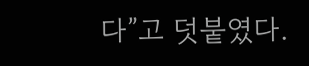다”고 덧붙였다.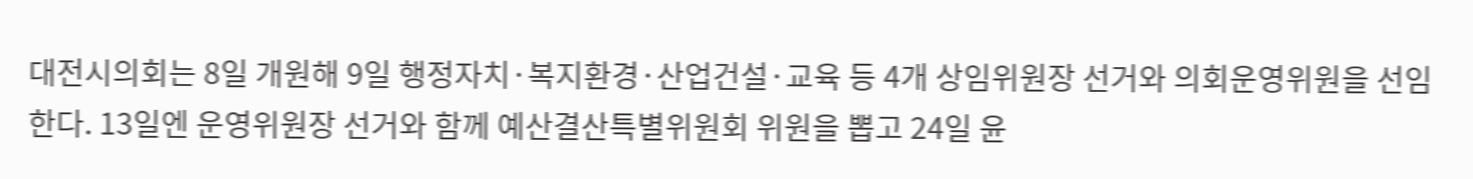대전시의회는 8일 개원해 9일 행정자치·복지환경·산업건설·교육 등 4개 상임위원장 선거와 의회운영위원을 선임한다. 13일엔 운영위원장 선거와 함께 예산결산특별위원회 위원을 뽑고 24일 윤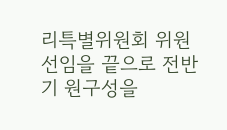리특별위원회 위원 선임을 끝으로 전반기 원구성을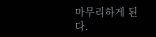마무리하게 된다.